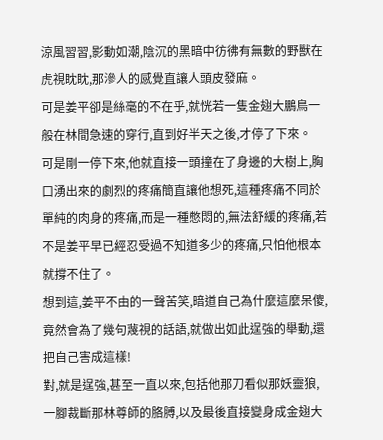涼風習習,影動如潮,陰沉的黑暗中彷彿有無數的野獸在虎視眈眈,那滲人的感覺直讓人頭皮發麻。
可是姜平卻是絲毫的不在乎,就恍若一隻金翅大鵬鳥一般在林間急速的穿行,直到好半天之後,才停了下來。
可是剛一停下來,他就直接一頭撞在了身邊的大樹上,胸口湧出來的劇烈的疼痛簡直讓他想死,這種疼痛不同於單純的肉身的疼痛,而是一種憋悶的,無法舒緩的疼痛,若不是姜平早已經忍受過不知道多少的疼痛,只怕他根本就撐不住了。
想到這,姜平不由的一聲苦笑,暗道自己為什麼這麼呆傻,竟然會為了幾句蔑視的話語,就做出如此逞強的舉動,還把自己害成這樣!
對,就是逞強,甚至一直以來,包括他那刀看似那妖靈狼,一腳裁斷那林尊師的胳膊,以及最後直接變身成金翅大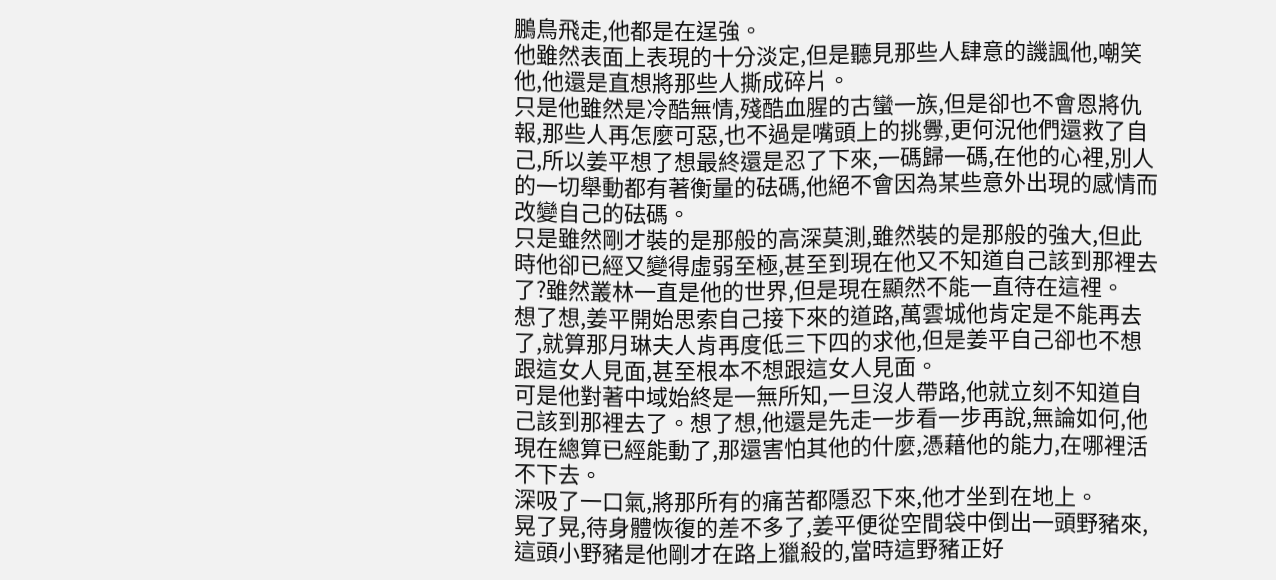鵬鳥飛走,他都是在逞強。
他雖然表面上表現的十分淡定,但是聽見那些人肆意的譏諷他,嘲笑他,他還是直想將那些人撕成碎片。
只是他雖然是冷酷無情,殘酷血腥的古蠻一族,但是卻也不會恩將仇報,那些人再怎麼可惡,也不過是嘴頭上的挑釁,更何況他們還救了自己,所以姜平想了想最終還是忍了下來,一碼歸一碼,在他的心裡,別人的一切舉動都有著衡量的砝碼,他絕不會因為某些意外出現的感情而改變自己的砝碼。
只是雖然剛才裝的是那般的高深莫測,雖然裝的是那般的強大,但此時他卻已經又變得虛弱至極,甚至到現在他又不知道自己該到那裡去了?雖然叢林一直是他的世界,但是現在顯然不能一直待在這裡。
想了想,姜平開始思索自己接下來的道路,萬雲城他肯定是不能再去了,就算那月琳夫人肯再度低三下四的求他,但是姜平自己卻也不想跟這女人見面,甚至根本不想跟這女人見面。
可是他對著中域始終是一無所知,一旦沒人帶路,他就立刻不知道自己該到那裡去了。想了想,他還是先走一步看一步再說,無論如何,他現在總算已經能動了,那還害怕其他的什麼,憑藉他的能力,在哪裡活不下去。
深吸了一口氣,將那所有的痛苦都隱忍下來,他才坐到在地上。
晃了晃,待身體恢復的差不多了,姜平便從空間袋中倒出一頭野豬來,這頭小野豬是他剛才在路上獵殺的,當時這野豬正好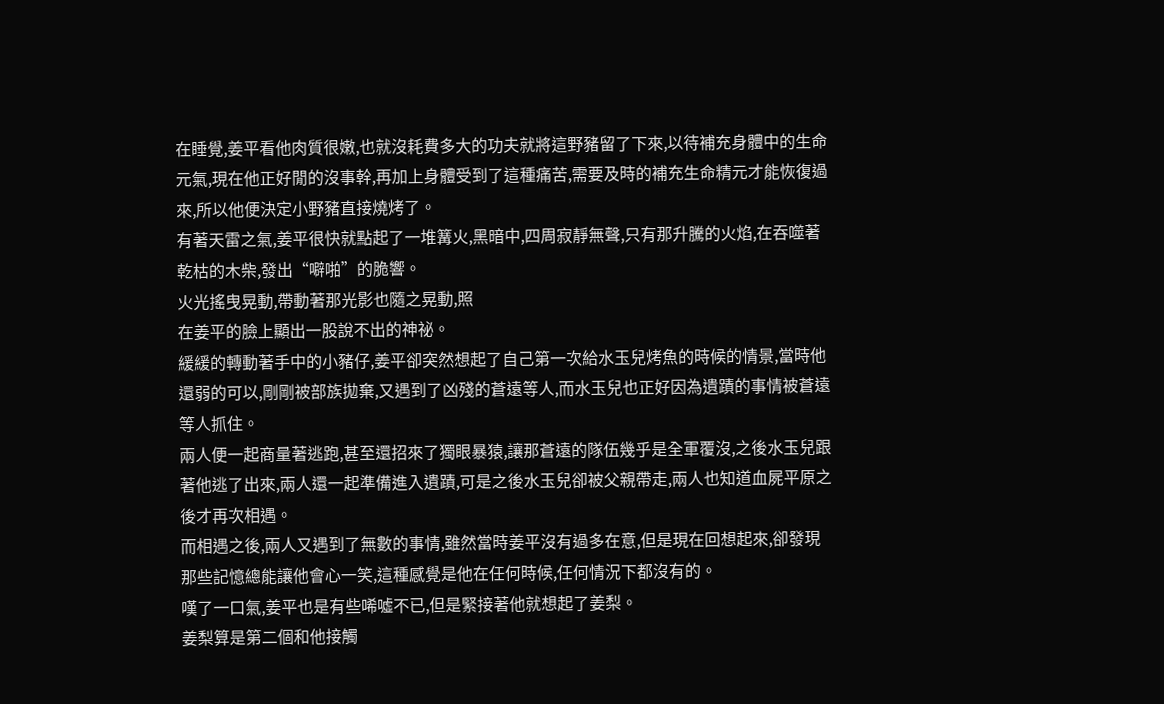在睡覺,姜平看他肉質很嫩,也就沒耗費多大的功夫就將這野豬留了下來,以待補充身體中的生命元氣,現在他正好閒的沒事幹,再加上身體受到了這種痛苦,需要及時的補充生命精元才能恢復過來,所以他便決定小野豬直接燒烤了。
有著天雷之氣,姜平很快就點起了一堆篝火,黑暗中,四周寂靜無聲,只有那升騰的火焰,在吞噬著乾枯的木柴,發出“噼啪”的脆響。
火光搖曳晃動,帶動著那光影也隨之晃動,照
在姜平的臉上顯出一股說不出的神祕。
緩緩的轉動著手中的小豬仔,姜平卻突然想起了自己第一次給水玉兒烤魚的時候的情景,當時他還弱的可以,剛剛被部族拋棄,又遇到了凶殘的蒼遠等人,而水玉兒也正好因為遺蹟的事情被蒼遠等人抓住。
兩人便一起商量著逃跑,甚至還招來了獨眼暴猿,讓那蒼遠的隊伍幾乎是全軍覆沒,之後水玉兒跟著他逃了出來,兩人還一起準備進入遺蹟,可是之後水玉兒卻被父親帶走,兩人也知道血屍平原之後才再次相遇。
而相遇之後,兩人又遇到了無數的事情,雖然當時姜平沒有過多在意,但是現在回想起來,卻發現那些記憶總能讓他會心一笑,這種感覺是他在任何時候,任何情況下都沒有的。
嘆了一口氣,姜平也是有些唏噓不已,但是緊接著他就想起了姜梨。
姜梨算是第二個和他接觸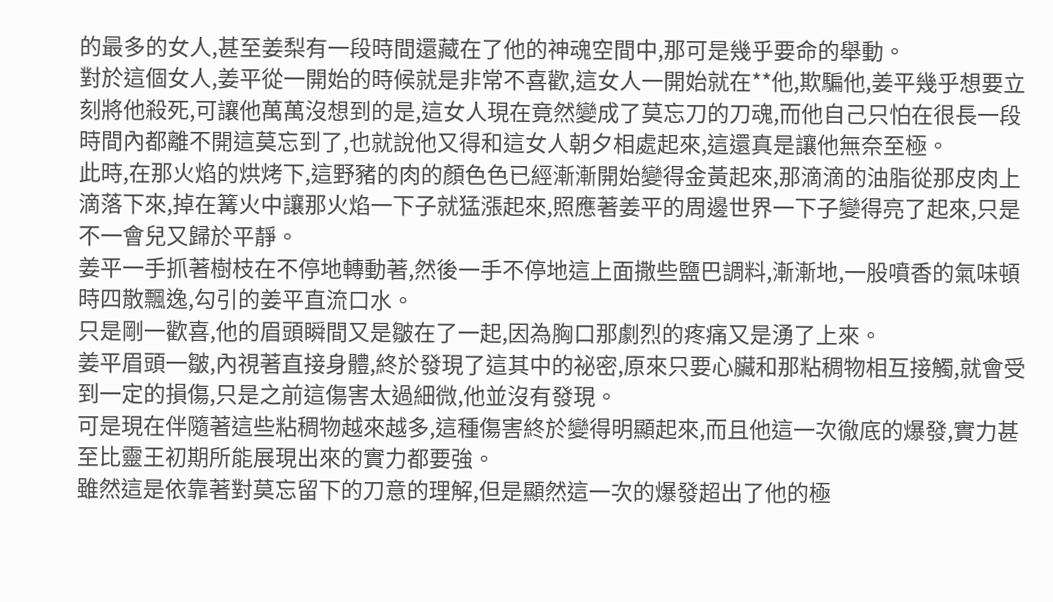的最多的女人,甚至姜梨有一段時間還藏在了他的神魂空間中,那可是幾乎要命的舉動。
對於這個女人,姜平從一開始的時候就是非常不喜歡,這女人一開始就在**他,欺騙他,姜平幾乎想要立刻將他殺死,可讓他萬萬沒想到的是,這女人現在竟然變成了莫忘刀的刀魂,而他自己只怕在很長一段時間內都離不開這莫忘到了,也就說他又得和這女人朝夕相處起來,這還真是讓他無奈至極。
此時,在那火焰的烘烤下,這野豬的肉的顏色色已經漸漸開始變得金黃起來,那滴滴的油脂從那皮肉上滴落下來,掉在篝火中讓那火焰一下子就猛漲起來,照應著姜平的周邊世界一下子變得亮了起來,只是不一會兒又歸於平靜。
姜平一手抓著樹枝在不停地轉動著,然後一手不停地這上面撒些鹽巴調料,漸漸地,一股噴香的氣味頓時四散飄逸,勾引的姜平直流口水。
只是剛一歡喜,他的眉頭瞬間又是皺在了一起,因為胸口那劇烈的疼痛又是湧了上來。
姜平眉頭一皺,內視著直接身體,終於發現了這其中的祕密,原來只要心臟和那粘稠物相互接觸,就會受到一定的損傷,只是之前這傷害太過細微,他並沒有發現。
可是現在伴隨著這些粘稠物越來越多,這種傷害終於變得明顯起來,而且他這一次徹底的爆發,實力甚至比靈王初期所能展現出來的實力都要強。
雖然這是依靠著對莫忘留下的刀意的理解,但是顯然這一次的爆發超出了他的極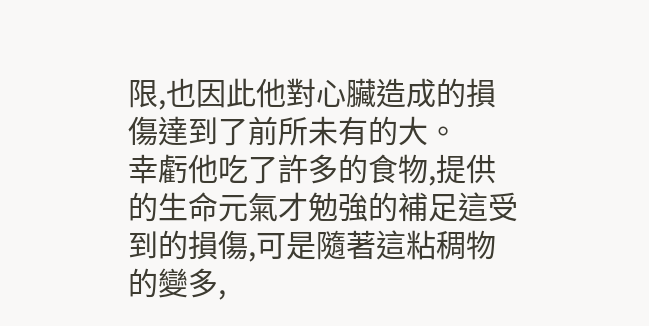限,也因此他對心臟造成的損傷達到了前所未有的大。
幸虧他吃了許多的食物,提供的生命元氣才勉強的補足這受到的損傷,可是隨著這粘稠物的變多,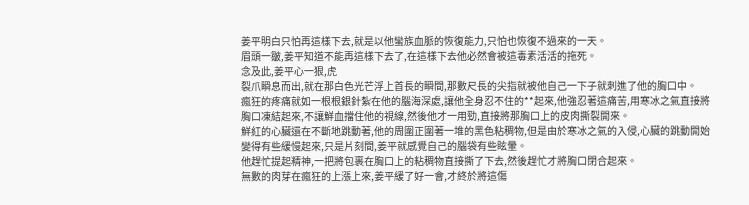姜平明白只怕再這樣下去,就是以他蠻族血脈的恢復能力,只怕也恢復不過來的一天。
眉頭一皺,姜平知道不能再這樣下去了,在這樣下去他必然會被這毒素活活的拖死。
念及此,姜平心一狠,虎
裂爪瞬息而出,就在那白色光芒浮上首長的瞬間,那數尺長的尖指就被他自己一下子就刺進了他的胸口中。
瘋狂的疼痛就如一根根銀針紮在他的腦海深處,讓他全身忍不住的**起來,他強忍著這痛苦,用寒冰之氣直接將胸口凍結起來,不讓鮮血擋住他的視線,然後他才一用勁,直接將那胸口上的皮肉撕裂開來。
鮮紅的心臟還在不斷地跳動著,他的周圍正圍著一堆的黑色粘稠物,但是由於寒冰之氣的入侵,心臟的跳動開始變得有些緩慢起來,只是片刻間,姜平就感覺自己的腦袋有些眩暈。
他趕忙提起精神,一把將包裹在胸口上的粘稠物直接撕了下去,然後趕忙才將胸口閉合起來。
無數的肉芽在瘋狂的上漲上來,姜平緩了好一會,才終於將這傷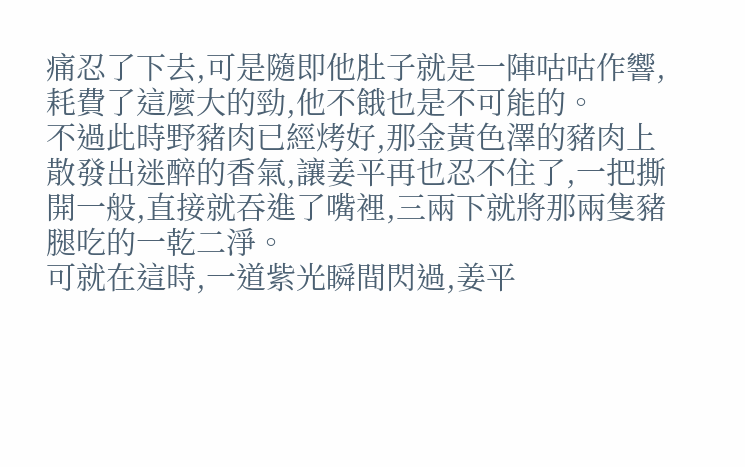痛忍了下去,可是隨即他肚子就是一陣咕咕作響,耗費了這麼大的勁,他不餓也是不可能的。
不過此時野豬肉已經烤好,那金黃色澤的豬肉上散發出迷醉的香氣,讓姜平再也忍不住了,一把撕開一般,直接就吞進了嘴裡,三兩下就將那兩隻豬腿吃的一乾二淨。
可就在這時,一道紫光瞬間閃過,姜平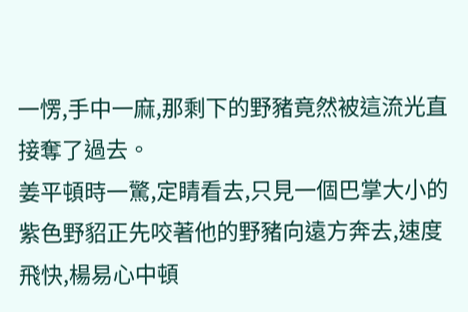一愣,手中一麻,那剩下的野豬竟然被這流光直接奪了過去。
姜平頓時一驚,定睛看去,只見一個巴掌大小的紫色野貂正先咬著他的野豬向遠方奔去,速度飛快,楊易心中頓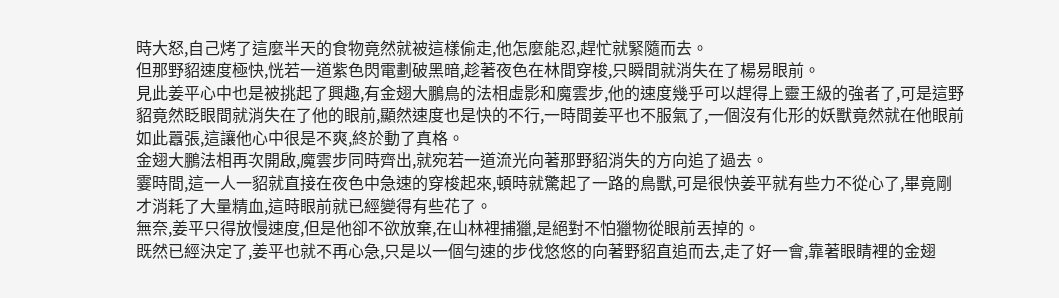時大怒,自己烤了這麼半天的食物竟然就被這樣偷走,他怎麼能忍,趕忙就緊隨而去。
但那野貂速度極快,恍若一道紫色閃電劃破黑暗,趁著夜色在林間穿梭,只瞬間就消失在了楊易眼前。
見此姜平心中也是被挑起了興趣,有金翅大鵬鳥的法相虛影和魔雲步,他的速度幾乎可以趕得上靈王級的強者了,可是這野貂竟然眨眼間就消失在了他的眼前,顯然速度也是快的不行,一時間姜平也不服氣了,一個沒有化形的妖獸竟然就在他眼前如此囂張,這讓他心中很是不爽,終於動了真格。
金翅大鵬法相再次開啟,魔雲步同時齊出,就宛若一道流光向著那野貂消失的方向追了過去。
霎時間,這一人一貂就直接在夜色中急速的穿梭起來,頓時就驚起了一路的鳥獸,可是很快姜平就有些力不從心了,畢竟剛才消耗了大量精血,這時眼前就已經變得有些花了。
無奈,姜平只得放慢速度,但是他卻不欲放棄,在山林裡捕獵,是絕對不怕獵物從眼前丟掉的。
既然已經決定了,姜平也就不再心急,只是以一個勻速的步伐悠悠的向著野貂直追而去,走了好一會,靠著眼睛裡的金翅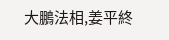大鵬法相,姜平終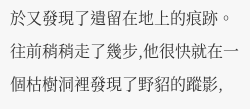於又發現了遺留在地上的痕跡。
往前稍稍走了幾步,他很快就在一個枯樹洞裡發現了野貂的蹤影,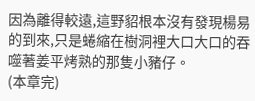因為離得較遠,這野貂根本沒有發現楊易的到來,只是蜷縮在樹洞裡大口大口的吞噬著姜平烤熟的那隻小豬仔。
(本章完)